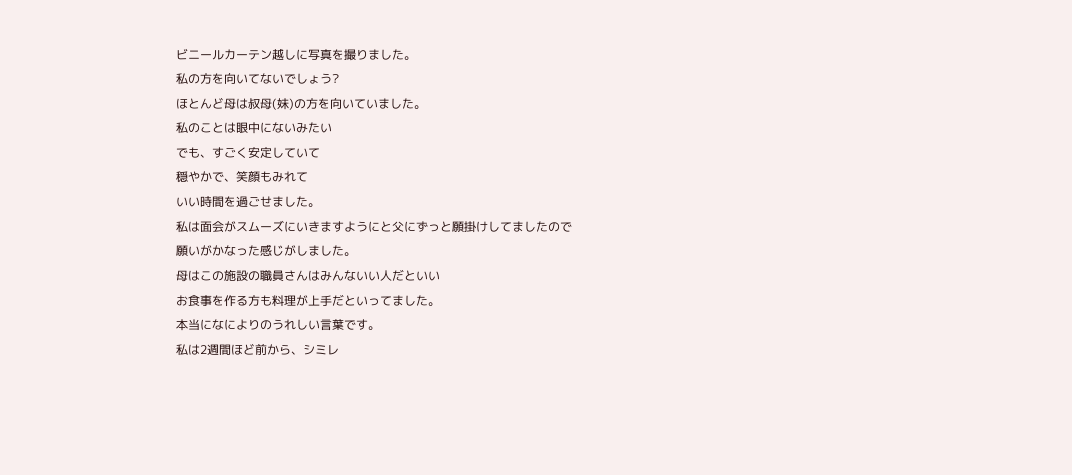ビニールカーテン越しに写真を撮りました。
私の方を向いてないでしょう?
ほとんど母は叔母(妹)の方を向いていました。
私のことは眼中にないみたい
でも、すごく安定していて
穏やかで、笑顔もみれて
いい時間を過ごせました。
私は面会がスムーズにいきますようにと父にずっと願掛けしてましたので
願いがかなった感じがしました。
母はこの施設の職員さんはみんないい人だといい
お食事を作る方も料理が上手だといってました。
本当になによりのうれしい言葉です。
私は2週間ほど前から、シミレ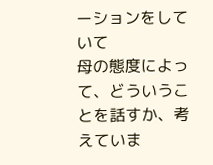ーションをしていて
母の態度によって、どういうことを話すか、考えていま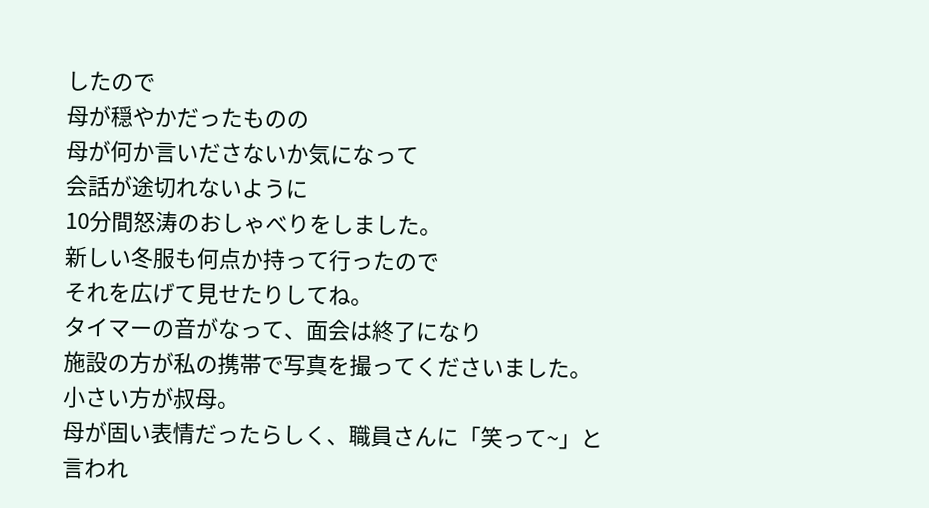したので
母が穏やかだったものの
母が何か言いださないか気になって
会話が途切れないように
10分間怒涛のおしゃべりをしました。
新しい冬服も何点か持って行ったので
それを広げて見せたりしてね。
タイマーの音がなって、面会は終了になり
施設の方が私の携帯で写真を撮ってくださいました。
小さい方が叔母。
母が固い表情だったらしく、職員さんに「笑って~」と言われ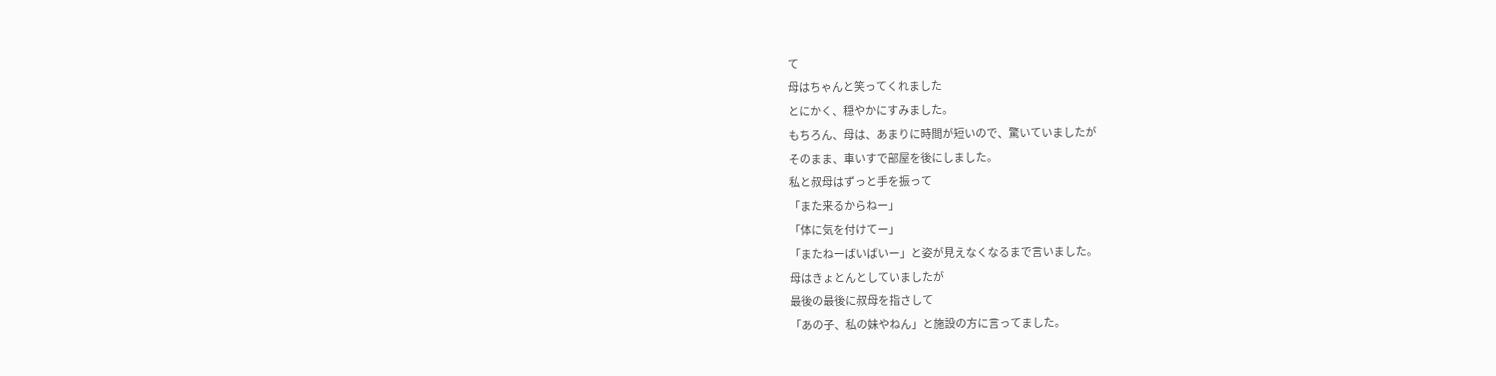て
母はちゃんと笑ってくれました
とにかく、穏やかにすみました。
もちろん、母は、あまりに時間が短いので、驚いていましたが
そのまま、車いすで部屋を後にしました。
私と叔母はずっと手を振って
「また来るからねー」
「体に気を付けてー」
「またねーばいばいー」と姿が見えなくなるまで言いました。
母はきょとんとしていましたが
最後の最後に叔母を指さして
「あの子、私の妹やねん」と施設の方に言ってました。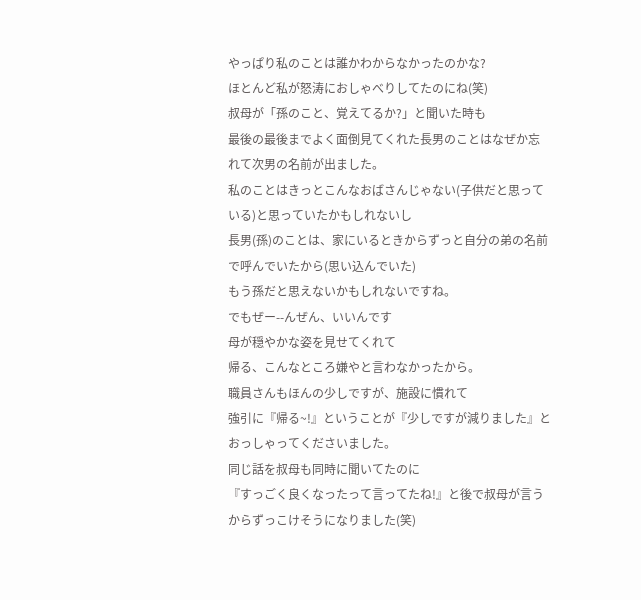やっぱり私のことは誰かわからなかったのかな?
ほとんど私が怒涛におしゃべりしてたのにね(笑)
叔母が「孫のこと、覚えてるか?」と聞いた時も
最後の最後までよく面倒見てくれた長男のことはなぜか忘れて次男の名前が出ました。
私のことはきっとこんなおばさんじゃない(子供だと思っている)と思っていたかもしれないし
長男(孫)のことは、家にいるときからずっと自分の弟の名前で呼んでいたから(思い込んでいた)
もう孫だと思えないかもしれないですね。
でもぜー--んぜん、いいんです
母が穏やかな姿を見せてくれて
帰る、こんなところ嫌やと言わなかったから。
職員さんもほんの少しですが、施設に慣れて
強引に『帰る~!』ということが『少しですが減りました』とおっしゃってくださいました。
同じ話を叔母も同時に聞いてたのに
『すっごく良くなったって言ってたね!』と後で叔母が言うからずっこけそうになりました(笑)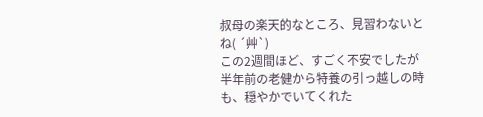叔母の楽天的なところ、見習わないとね( ´艸`)
この2週間ほど、すごく不安でしたが
半年前の老健から特養の引っ越しの時も、穏やかでいてくれた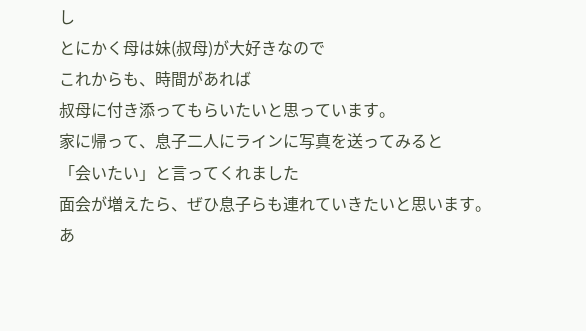し
とにかく母は妹(叔母)が大好きなので
これからも、時間があれば
叔母に付き添ってもらいたいと思っています。
家に帰って、息子二人にラインに写真を送ってみると
「会いたい」と言ってくれました
面会が増えたら、ぜひ息子らも連れていきたいと思います。
あ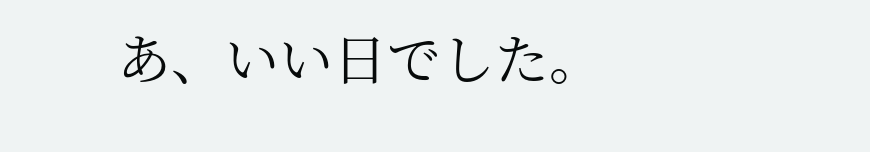あ、いい日でした。